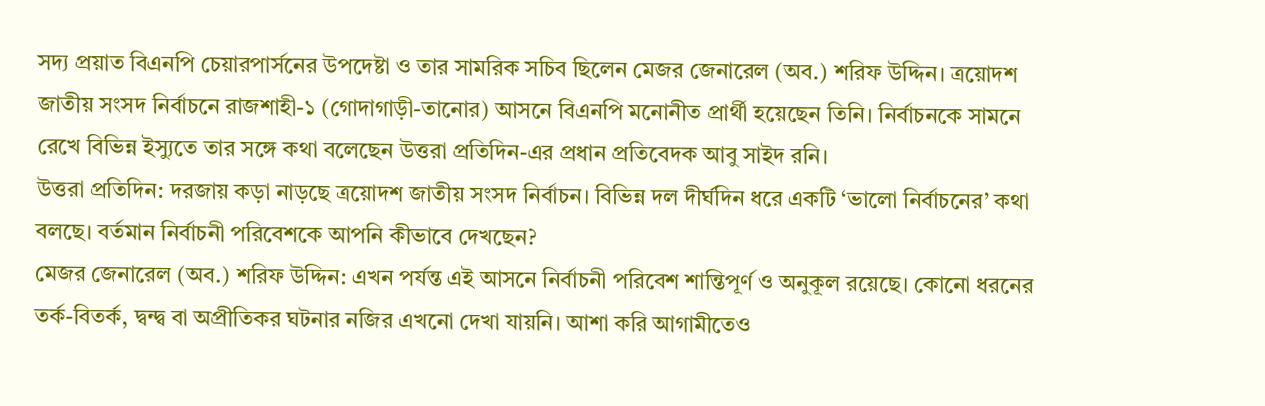সদ্য প্রয়াত বিএনপি চেয়ারপার্সনের উপদেষ্টা ও তার সামরিক সচিব ছিলেন মেজর জেনারেল (অব.) শরিফ উদ্দিন। ত্রয়োদশ জাতীয় সংসদ নির্বাচনে রাজশাহী-১ (গোদাগাড়ী-তানোর) আসনে বিএনপি মনোনীত প্রার্থী হয়েছেন তিনি। নির্বাচনকে সামনে রেখে বিভিন্ন ইস্যুতে তার সঙ্গে কথা বলেছেন উত্তরা প্রতিদিন-এর প্রধান প্রতিবেদক আবু সাইদ রনি।
উত্তরা প্রতিদিন: দরজায় কড়া নাড়ছে ত্রয়োদশ জাতীয় সংসদ নির্বাচন। বিভিন্ন দল দীর্ঘদিন ধরে একটি ‘ভালো নির্বাচনের’ কথা বলছে। বর্তমান নির্বাচনী পরিবেশকে আপনি কীভাবে দেখছেন?
মেজর জেনারেল (অব.) শরিফ উদ্দিন: এখন পর্যন্ত এই আসনে নির্বাচনী পরিবেশ শান্তিপূর্ণ ও অনুকূল রয়েছে। কোনো ধরনের তর্ক-বিতর্ক, দ্বন্দ্ব বা অপ্রীতিকর ঘটনার নজির এখনো দেখা যায়নি। আশা করি আগামীতেও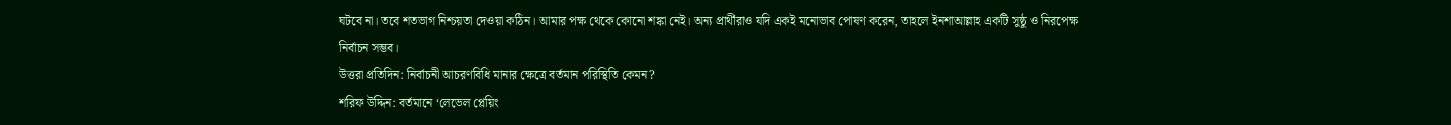ঘটবে না। তবে শতভাগ নিশ্চয়তা দেওয়া কঠিন। আমার পক্ষ থেকে কোনো শঙ্কা নেই। অন্য প্রার্থীরাও যদি একই মনোভাব পোষণ করেন, তাহলে ইনশাআল্লাহ একটি সুষ্ঠু ও নিরপেক্ষ নির্বাচন সম্ভব।
উত্তরা প্রতিদিন: নির্বাচনী আচরণবিধি মানার ক্ষেত্রে বর্তমান পরিস্থিতি কেমন?
শরিফ উদ্দিন: বর্তমানে ‘লেভেল প্লেয়িং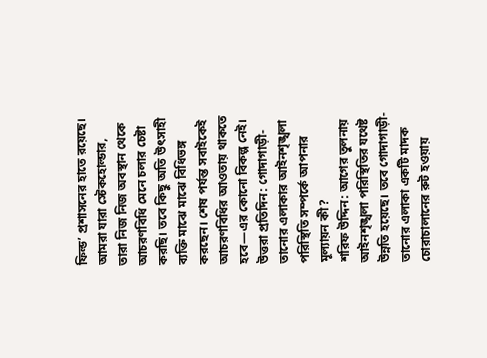ফিল্ড’ প্রশাসনের হাতে রয়েছে। আমরা যারা স্টেকহোল্ডার, তারা নিজ নিজ অবস্থান থেকে আচরণবিধি মেনে চলার চেষ্টা করছি। তবে কিছু অতি উৎসাহী ব্যক্তি মাঝে মাঝে বিধিভঙ্গ করছেন। শেষ পর্যন্ত সবাইকেই আচরণবিধির আওতায় থাকতে হবে—এর কোনো বিকল্প নেই।
উত্তরা প্রতিদিন: গোদাগাড়ী-তানোর এলাকার আইনশৃঙ্খলা পরিস্থিতি সম্পর্কে আপনার মূল্যায়ন কী?
শরিফ উদ্দিন: আগের তুলনায় আইনশৃঙ্খলা পরিস্থিতির যথেষ্ট উন্নতি হয়েছে। তবে গোদাগাড়ী-তানোর এলাকা একটি মাদক চোরাচালানের রুট হওয়ায়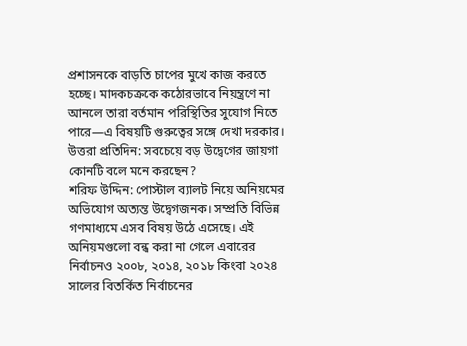প্রশাসনকে বাড়তি চাপের মুখে কাজ করতে হচ্ছে। মাদকচক্রকে কঠোরভাবে নিয়ন্ত্রণে না আনলে তারা বর্তমান পরিস্থিতির সুযোগ নিতে পারে—এ বিষয়টি গুরুত্বের সঙ্গে দেখা দরকার।
উত্তরা প্রতিদিন: সবচেয়ে বড় উদ্বেগের জায়গা কোনটি বলে মনে করছেন?
শরিফ উদ্দিন: পোস্টাল ব্যালট নিয়ে অনিয়মের অভিযোগ অত্যন্ত উদ্বেগজনক। সম্প্রতি বিভিন্ন গণমাধ্যমে এসব বিষয় উঠে এসেছে। এই অনিয়মগুলো বন্ধ করা না গেলে এবারের নির্বাচনও ২০০৮, ২০১৪, ২০১৮ কিংবা ২০২৪ সালের বিতর্কিত নির্বাচনের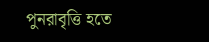পুনরাবৃত্তি হতে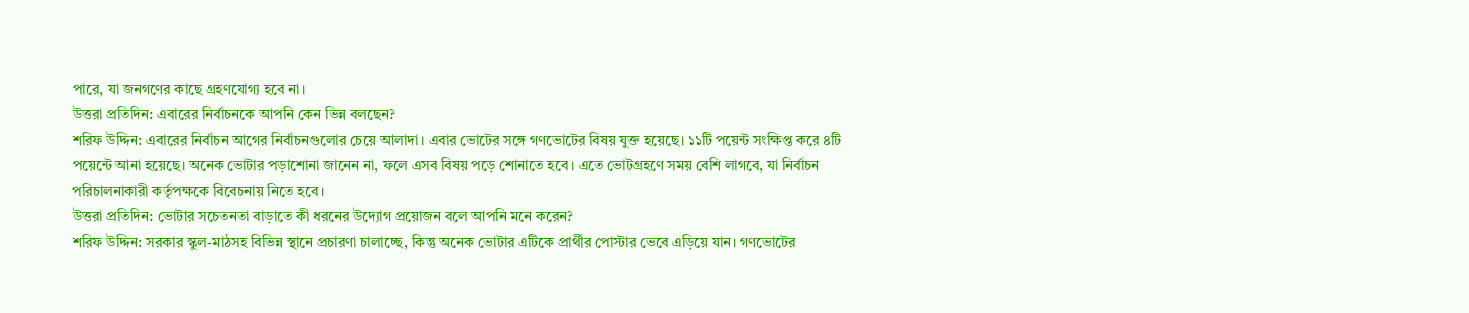পারে, যা জনগণের কাছে গ্রহণযোগ্য হবে না।
উত্তরা প্রতিদিন: এবারের নির্বাচনকে আপনি কেন ভিন্ন বলছেন?
শরিফ উদ্দিন: এবারের নির্বাচন আগের নির্বাচনগুলোর চেয়ে আলাদা। এবার ভোটের সঙ্গে গণভোটের বিষয় যুক্ত হয়েছে। ১১টি পয়েন্ট সংক্ষিপ্ত করে ৪টি পয়েন্টে আনা হয়েছে। অনেক ভোটার পড়াশোনা জানেন না, ফলে এসব বিষয় পড়ে শোনাতে হবে। এতে ভোটগ্রহণে সময় বেশি লাগবে, যা নির্বাচন পরিচালনাকারী কর্তৃপক্ষকে বিবেচনায় নিতে হবে।
উত্তরা প্রতিদিন: ভোটার সচেতনতা বাড়াতে কী ধরনের উদ্যোগ প্রয়োজন বলে আপনি মনে করেন?
শরিফ উদ্দিন: সরকার স্কুল-মাঠসহ বিভিন্ন স্থানে প্রচারণা চালাচ্ছে, কিন্তু অনেক ভোটার এটিকে প্রার্থীর পোস্টার ভেবে এড়িয়ে যান। গণভোটের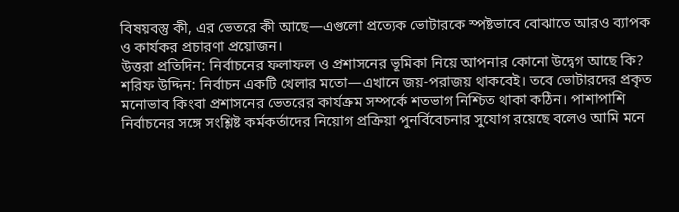বিষয়বস্তু কী, এর ভেতরে কী আছে—এগুলো প্রত্যেক ভোটারকে স্পষ্টভাবে বোঝাতে আরও ব্যাপক ও কার্যকর প্রচারণা প্রয়োজন।
উত্তরা প্রতিদিন: নির্বাচনের ফলাফল ও প্রশাসনের ভূমিকা নিয়ে আপনার কোনো উদ্বেগ আছে কি?
শরিফ উদ্দিন: নির্বাচন একটি খেলার মতো—এখানে জয়-পরাজয় থাকবেই। তবে ভোটারদের প্রকৃত মনোভাব কিংবা প্রশাসনের ভেতরের কার্যক্রম সম্পর্কে শতভাগ নিশ্চিত থাকা কঠিন। পাশাপাশি নির্বাচনের সঙ্গে সংশ্লিষ্ট কর্মকর্তাদের নিয়োগ প্রক্রিয়া পুনর্বিবেচনার সুযোগ রয়েছে বলেও আমি মনে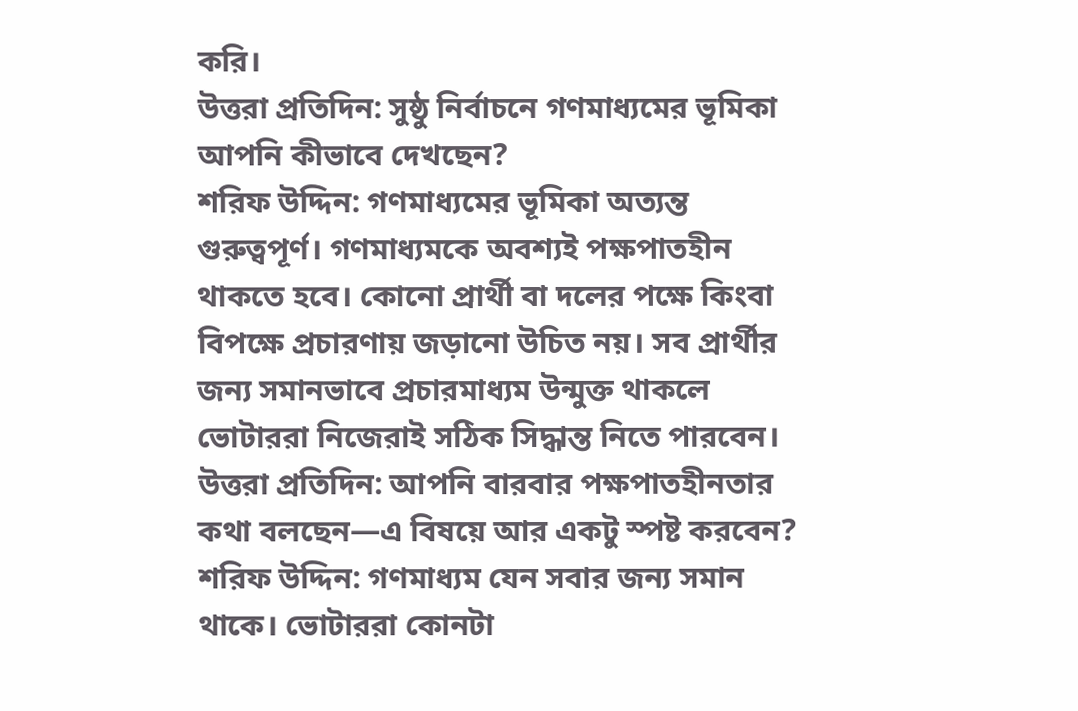করি।
উত্তরা প্রতিদিন: সুষ্ঠু নির্বাচনে গণমাধ্যমের ভূমিকা আপনি কীভাবে দেখছেন?
শরিফ উদ্দিন: গণমাধ্যমের ভূমিকা অত্যন্ত গুরুত্বপূর্ণ। গণমাধ্যমকে অবশ্যই পক্ষপাতহীন থাকতে হবে। কোনো প্রার্থী বা দলের পক্ষে কিংবা বিপক্ষে প্রচারণায় জড়ানো উচিত নয়। সব প্রার্থীর জন্য সমানভাবে প্রচারমাধ্যম উন্মুক্ত থাকলে ভোটাররা নিজেরাই সঠিক সিদ্ধান্ত নিতে পারবেন।
উত্তরা প্রতিদিন: আপনি বারবার পক্ষপাতহীনতার কথা বলছেন—এ বিষয়ে আর একটু স্পষ্ট করবেন?
শরিফ উদ্দিন: গণমাধ্যম যেন সবার জন্য সমান থাকে। ভোটাররা কোনটা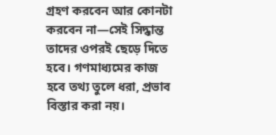গ্রহণ করবেন আর কোনটা করবেন না—সেই সিদ্ধান্ত তাদের ওপরই ছেড়ে দিতে হবে। গণমাধ্যমের কাজ হবে তথ্য তুলে ধরা, প্রভাব বিস্তার করা নয়।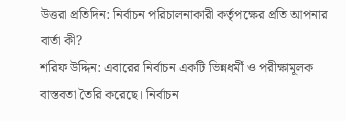উত্তরা প্রতিদিন: নির্বাচন পরিচালনাকারী কর্তৃপক্ষের প্রতি আপনার বার্তা কী?
শরিফ উদ্দিন: এবারের নির্বাচন একটি ভিন্নধর্মী ও পরীক্ষামূলক বাস্তবতা তৈরি করেছে। নির্বাচন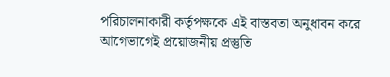পরিচালনাকারী কর্তৃপক্ষকে এই বাস্তবতা অনুধাবন করে আগেভাগেই প্রয়োজনীয় প্রস্তুতি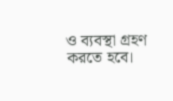ও ব্যবস্থা গ্রহণ করতে হবে।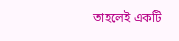তাহলেই একটি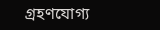গ্রহণযোগ্য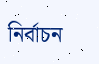নির্বাচন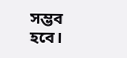সম্ভব হবে।